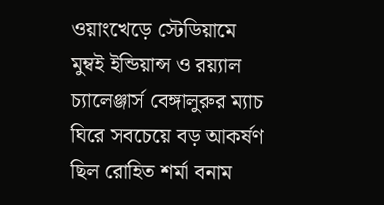ওয়াংখেড়ে স্টেডিয়ামে মুম্বই ইন্ডিয়ান্স ও রয়্যাল চ্যালেঞ্জার্স বেঙ্গালুরুর ম্যাচ ঘিরে সবচেয়ে বড় আকর্ষণ ছিল রোহিত শর্মা বনাম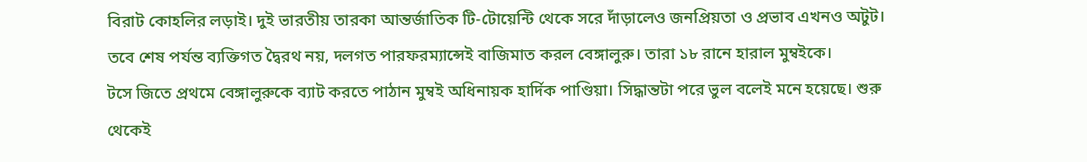বিরাট কোহলির লড়াই। দুই ভারতীয় তারকা আন্তর্জাতিক টি-টোয়েন্টি থেকে সরে দাঁড়ালেও জনপ্রিয়তা ও প্রভাব এখনও অটুট। তবে শেষ পর্যন্ত ব্যক্তিগত দ্বৈরথ নয়, দলগত পারফরম্যান্সেই বাজিমাত করল বেঙ্গালুরু। তারা ১৮ রানে হারাল মুম্বইকে।
টসে জিতে প্রথমে বেঙ্গালুরুকে ব্যাট করতে পাঠান মুম্বই অধিনায়ক হার্দিক পাণ্ডিয়া। সিদ্ধান্তটা পরে ভুল বলেই মনে হয়েছে। শুরু থেকেই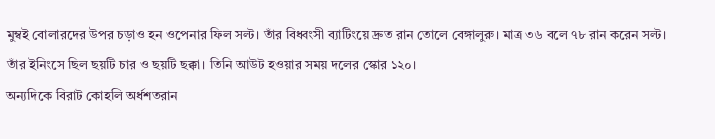মুম্বই বোলারদের উপর চড়াও হন ওপেনার ফিল সল্ট। তাঁর বিধ্বংসী ব্যাটিংয়ে দ্রুত রান তোলে বেঙ্গালুরু। মাত্র ৩৬ বলে ৭৮ রান করেন সল্ট। তাঁর ইনিংসে ছিল ছয়টি চার ও ছয়টি ছক্কা। তিনি আউট হওয়ার সময় দলের স্কোর ১২০।
অন্যদিকে বিরাট কোহলি অর্ধশতরান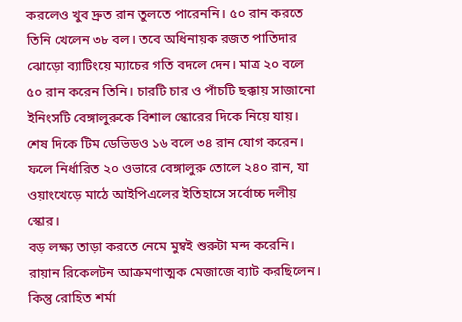করলেও খুব দ্রুত রান তুলতে পারেননি। ৫০ রান করতে তিনি খেলেন ৩৮ বল। তবে অধিনায়ক রজত পাতিদার ঝোড়ো ব্যাটিংয়ে ম্যাচের গতি বদলে দেন। মাত্র ২০ বলে ৫০ রান করেন তিনি। চারটি চার ও পাঁচটি ছক্কায় সাজানো ইনিংসটি বেঙ্গালুরুকে বিশাল স্কোরের দিকে নিয়ে যায়। শেষ দিকে টিম ডেভিডও ১৬ বলে ৩৪ রান যোগ করেন। ফলে নির্ধারিত ২০ ওভারে বেঙ্গালুরু তোলে ২৪০ রান, যা ওয়াংখেড়ে মাঠে আইপিএলের ইতিহাসে সর্বোচ্চ দলীয় স্কোর।
বড় লক্ষ্য তাড়া করতে নেমে মুম্বই শুরুটা মন্দ করেনি। রায়ান রিকেলটন আক্রমণাত্মক মেজাজে ব্যাট করছিলেন। কিন্তু রোহিত শর্মা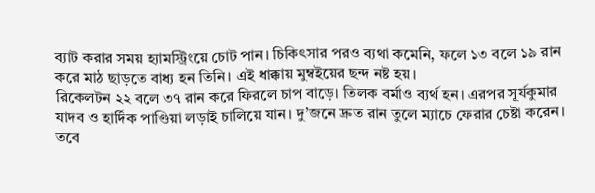ব্যাট করার সময় হ্যামস্ট্রিংয়ে চোট পান। চিকিৎসার পরও ব্যথা কমেনি, ফলে ১৩ বলে ১৯ রান করে মাঠ ছাড়তে বাধ্য হন তিনি। এই ধাক্কায় মুম্বইয়ের ছন্দ নষ্ট হয়।
রিকেলটন ২২ বলে ৩৭ রান করে ফিরলে চাপ বাড়ে। তিলক বর্মাও ব্যর্থ হন। এরপর সূর্যকুমার যাদব ও হার্দিক পাণ্ডিয়া লড়াই চালিয়ে যান। দু’জনে দ্রুত রান তুলে ম্যাচে ফেরার চেষ্টা করেন। তবে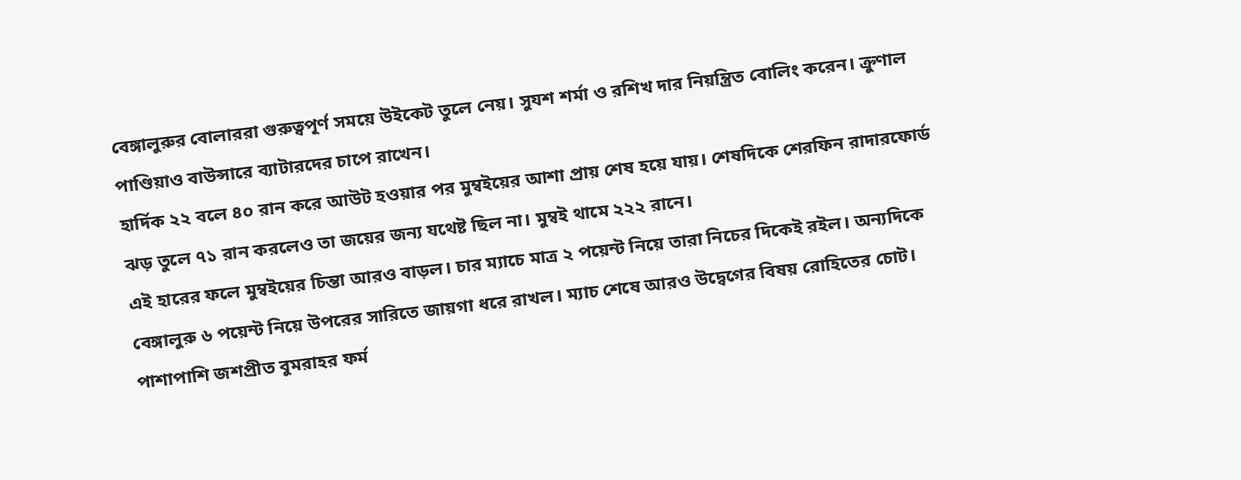বেঙ্গালুরুর বোলাররা গুরুত্বপূর্ণ সময়ে উইকেট তুলে নেয়। সুযশ শর্মা ও রশিখ দার নিয়ন্ত্রিত বোলিং করেন। ক্রুণাল পাণ্ডিয়াও বাউন্সারে ব্যাটারদের চাপে রাখেন।
হার্দিক ২২ বলে ৪০ রান করে আউট হওয়ার পর মুম্বইয়ের আশা প্রায় শেষ হয়ে যায়। শেষদিকে শেরফিন রাদারফোর্ড ঝড় তুলে ৭১ রান করলেও তা জয়ের জন্য যথেষ্ট ছিল না। মুম্বই থামে ২২২ রানে।
এই হারের ফলে মুম্বইয়ের চিন্তা আরও বাড়ল। চার ম্যাচে মাত্র ২ পয়েন্ট নিয়ে তারা নিচের দিকেই রইল। অন্যদিকে বেঙ্গালুরু ৬ পয়েন্ট নিয়ে উপরের সারিতে জায়গা ধরে রাখল। ম্যাচ শেষে আরও উদ্বেগের বিষয় রোহিতের চোট। পাশাপাশি জশপ্রীত বুমরাহর ফর্ম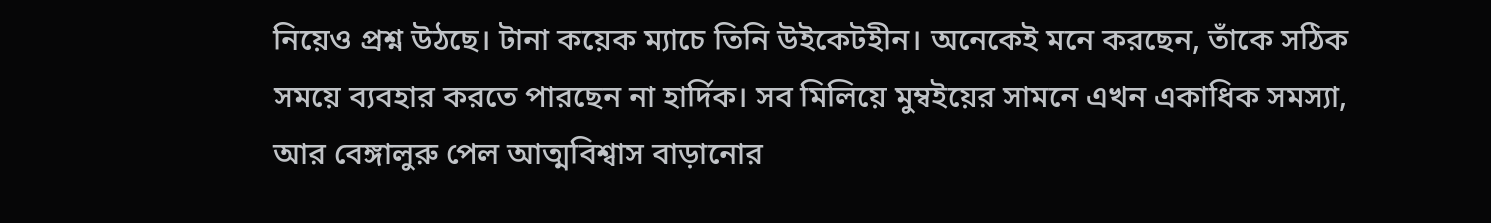নিয়েও প্রশ্ন উঠছে। টানা কয়েক ম্যাচে তিনি উইকেটহীন। অনেকেই মনে করছেন, তাঁকে সঠিক সময়ে ব্যবহার করতে পারছেন না হার্দিক। সব মিলিয়ে মুম্বইয়ের সামনে এখন একাধিক সমস্যা, আর বেঙ্গালুরু পেল আত্মবিশ্বাস বাড়ানোর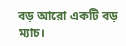বড় আরো একটি বড় ম্যাচ।